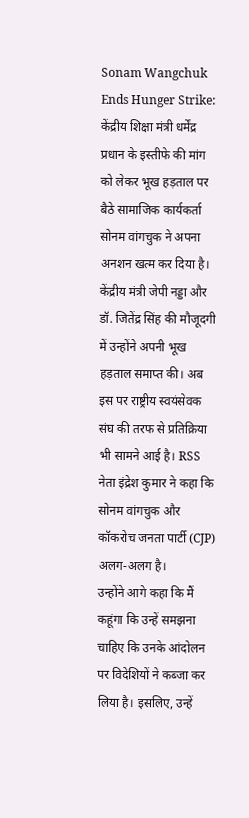Sonam Wangchuk Ends Hunger Strike: केंद्रीय शिक्षा मंत्री धर्मेंद्र प्रधान के इस्तीफे की मांग को लेकर भूख हड़ताल पर बैठे सामाजिक कार्यकर्ता सोनम वांगचुक ने अपना अनशन खत्म कर दिया है। केंद्रीय मंत्री जेपी नड्डा और डॉ. जितेंद्र सिंह की मौजूदगी में उन्होंने अपनी भूख हड़ताल समाप्त की। अब इस पर राष्ट्रीय स्वयंसेवक संघ की तरफ से प्रतिक्रिया भी सामने आई है। RSS नेता इंद्रेश कुमार ने कहा कि सोनम वांगचुक और कॉकरोच जनता पार्टी (CJP) अलग-अलग है।
उन्होंने आगे कहा कि मैं कहूंगा कि उन्हें समझना चाहिए कि उनके आंदोलन पर विदेशियों ने कब्जा कर लिया है। इसलिए, उन्हें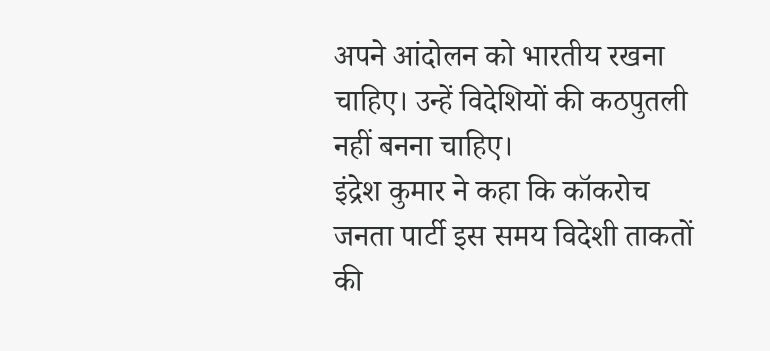अपने आंदोलन को भारतीय रखना चाहिए। उन्हें विदेशियों की कठपुतली नहीं बनना चाहिए।
इंद्रेश कुमार ने कहा कि कॉकरोच जनता पार्टी इस समय विदेशी ताकतों की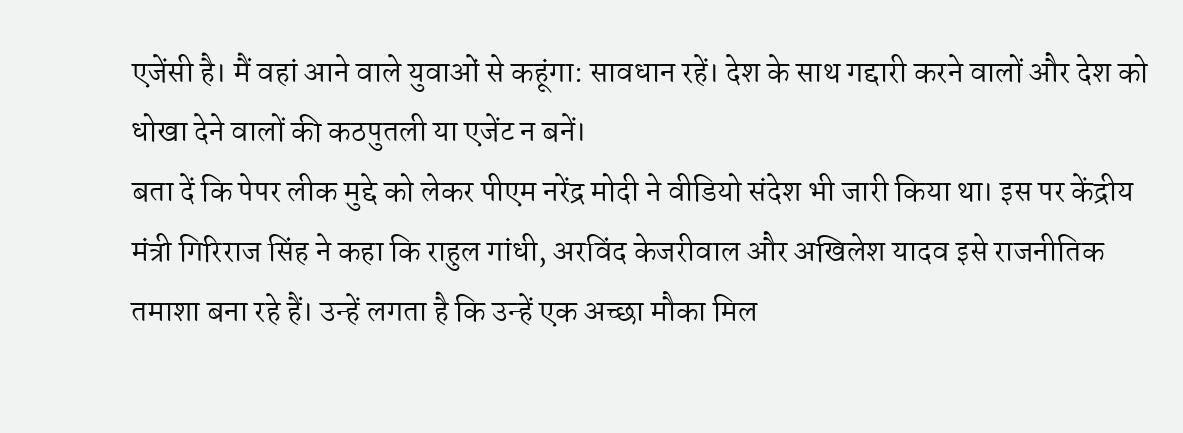एजेंसी है। मैं वहां आने वाले युवाओं से कहूंगा: सावधान रहें। देश के साथ गद्दारी करने वालों और देश को धोखा देने वालों की कठपुतली या एजेंट न बनें।
बता दें कि पेपर लीक मुद्दे को लेकर पीएम नरेंद्र मोदी ने वीडियो संदेश भी जारी किया था। इस पर केंद्रीय मंत्री गिरिराज सिंह ने कहा कि राहुल गांधी, अरविंद केजरीवाल और अखिलेश यादव इसे राजनीतिक तमाशा बना रहे हैं। उन्हें लगता है कि उन्हें एक अच्छा मौका मिल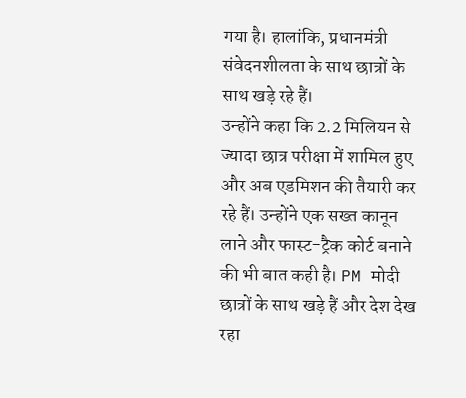गया है। हालांकि, प्रधानमंत्री संवेदनशीलता के साथ छात्रों के साथ खड़े रहे हैं।
उन्होंने कहा कि 2.2 मिलियन से ज्यादा छात्र परीक्षा में शामिल हुए और अब एडमिशन की तैयारी कर रहे हैं। उन्होंने एक सख्त कानून लाने और फास्ट-ट्रैक कोर्ट बनाने की भी बात कही है। PM मोदी छात्रों के साथ खड़े हैं और देश देख रहा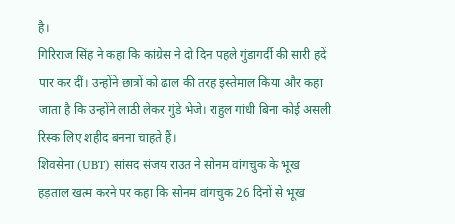है।
गिरिराज सिंह ने कहा कि कांग्रेस ने दो दिन पहले गुंडागर्दी की सारी हदें पार कर दीं। उन्होंने छात्रों को ढाल की तरह इस्तेमाल किया और कहा जाता है कि उन्होंने लाठी लेकर गुंडे भेजे। राहुल गांधी बिना कोई असली रिस्क लिए शहीद बनना चाहते हैं।
शिवसेना (UBT) सांसद संजय राउत ने सोनम वांगचुक के भूख हड़ताल खत्म करने पर कहा कि सोनम वांगचुक 26 दिनों से भूख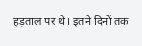हड़ताल पर थे। इतने दिनों तक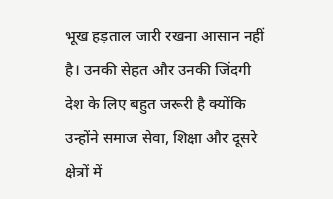भूख हड़ताल जारी रखना आसान नहीं है। उनकी सेहत और उनकी जिंदगी देश के लिए बहुत जरूरी है क्योंकि उन्होंने समाज सेवा, शिक्षा और दूसरे क्षेत्रों में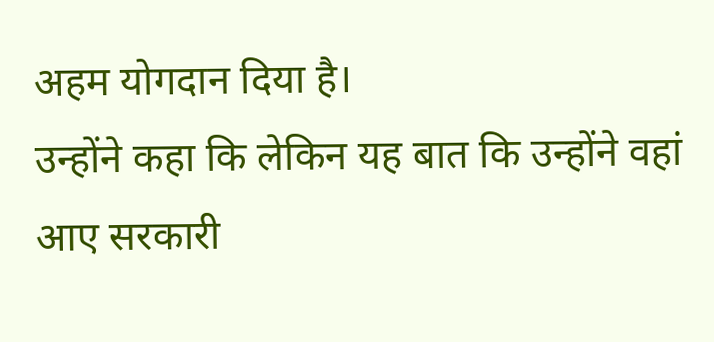अहम योगदान दिया है।
उन्होंने कहा कि लेकिन यह बात कि उन्होंने वहां आए सरकारी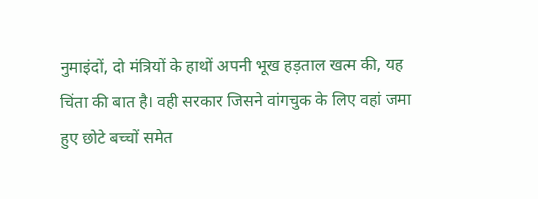नुमाइंदों, दो मंत्रियों के हाथों अपनी भूख हड़ताल खत्म की, यह चिंता की बात है। वही सरकार जिसने वांगचुक के लिए वहां जमा हुए छोटे बच्चों समेत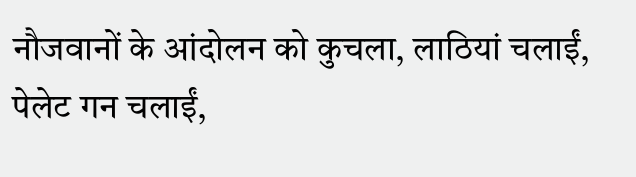नौजवानों के आंदोलन को कुचला, लाठियां चलाईं, पेलेट गन चलाईं,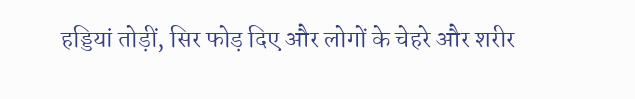हड्डियां तोड़ीं, सिर फोड़ दिए और लोगों के चेहरे और शरीर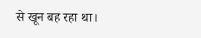से खून बह रहा था।